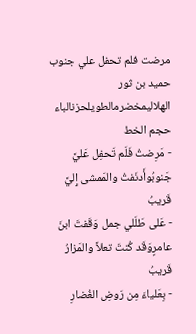مرضت فلم تحفل علي جنوب
حميد بن ثور الهلاليمخضرمالطويلحزنالباء
حجم الخط
- مَرِضتُ فَلَم تَحفِل عَليَّ جَنوبُوأَدنَفتُ والمَمشى إِليَّ قَريبُ
- عَلى طَلَلي جمل وَقَفتَ ابنَ عامرٍوَقَد كُنتَ تعلاً والمَزارُ قَريبُ
- بِعَلياءَ مِن رَوضِ الغُضارِ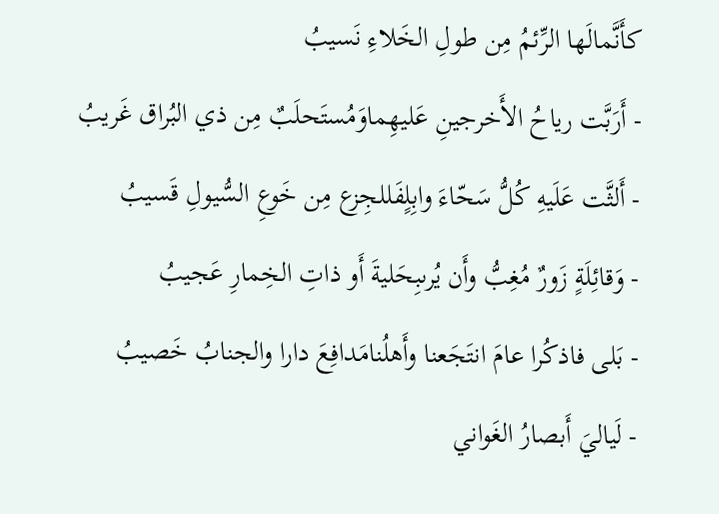كأَنَّمالَها الرِّئمُ مِن طولِ الخَلاءِ نَسيبُ
- أَرَبَّت رياحُ الأَخرجينِ عَليهِماوَمُستَحلَبٌ مِن ذي البُراق غَريبُ
- أَلثَّت عَلَيهِ كُلُّ سَحّاءَ وابِلٍفَللجِزع مِن خَوعِ السُّيولِ قَسيبُ
- وَقائِلَةٍ زَورٌ مُغِبُّ وأَن يُرىبِحَليةَ أَو ذاتِ الخِمارِ عَجيبُ
- بَلى فاذكُرا عامَ انتَجَعنا وأَهلُنامَدافِعَ دارا والجنابُ خَصيبُ
- لَياليَ أَبصارُ الغَواني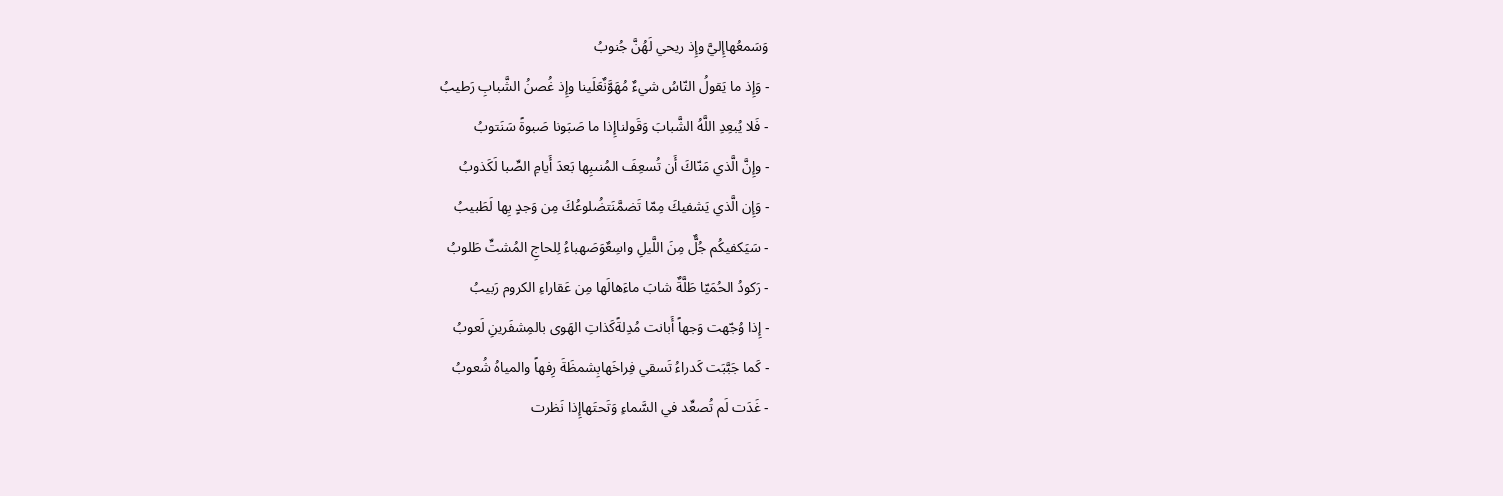وَسَمعُهاإِليَّ وإِذ ريحي لَهُنَّ جُنوبُ
- وَإِذ ما يَقولُ النّاسُ شيءٌ مُهَوَّنٌعَلَينا وإِذ غُصنُ الشَّبابِ رَطيبُ
- فَلا يُبعِدِ اللَّهُ الشَّبابَ وَقَولناإِذا ما صَبَونا صَبوةً سَنَتوبُ
- وإِنَّ الَّذي مَنّاكَ أَن تُسعِفَ المُنىبِها بَعدَ أَيامِ الصِّبا لَكَذوبُ
- وَإِن الَّذي يَشفيكَ مِمّا تَضمَّنَتضُلوعُكَ مِن وَجدٍ بِها لَطَبيبُ
- سَيَكفيكُم جُلٌّ مِنَ اللَّيلِ واسِعٌوَصَهباءُ لِلحاجِ المُشتِّ طَلوبُ
- رَكودُ الحُمَيّا طَلَّةٌ شابَ ماءَهالَها مِن عَقاراءِ الكروم رَبيبُ
- إِذا وُجّهت وَجهاً أَبانت مُدِلةًكَذاتِ الهَوى بالمِشفَرينِ لَعوبُ
- كَما جَبَّبَت كَدراءُ تَسقي فِراخَهابِشمظَةَ رِفهاً والمياهُ شُعوبُ
- غَدَت لَم تُصعِّد في السَّماءِ وَتَحتَهاإِذا نَظرت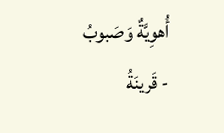أُهوِيَّةٌ وَصَبوبُ
- قَرينَةُ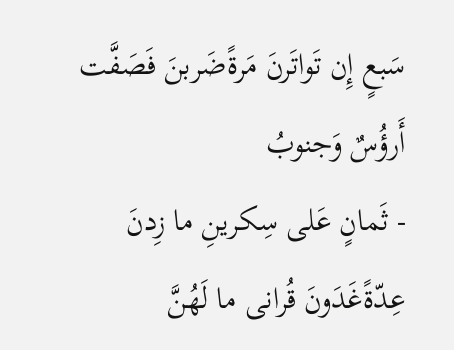سَبعٍ إِن تَواتَرنَ مَرةًضَربنَ فَصَفَّت أَرؤُسٌ وَجنوبُ
- ثَمانٍ عَلى سِكرينِ ما زِدنَ عِدّةًغَدَونَ قُرانى ما لَهُنَّ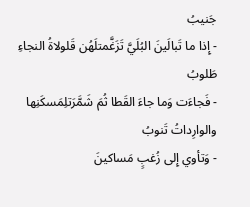جَنيبُ
- إِذا ما تَبالَينَ البُلَيَّ تَزَغَّمتلَهُن قَلولاةُ النجاءِ طَلوبُ
- فَجاءَت وَما جاءَ القَطا ثُمَ شَمَّرَتلِمَسكَنِها والوارِداتُ تَنوبُ
- وَتأوي إِلى زُغبٍ مَساكينَ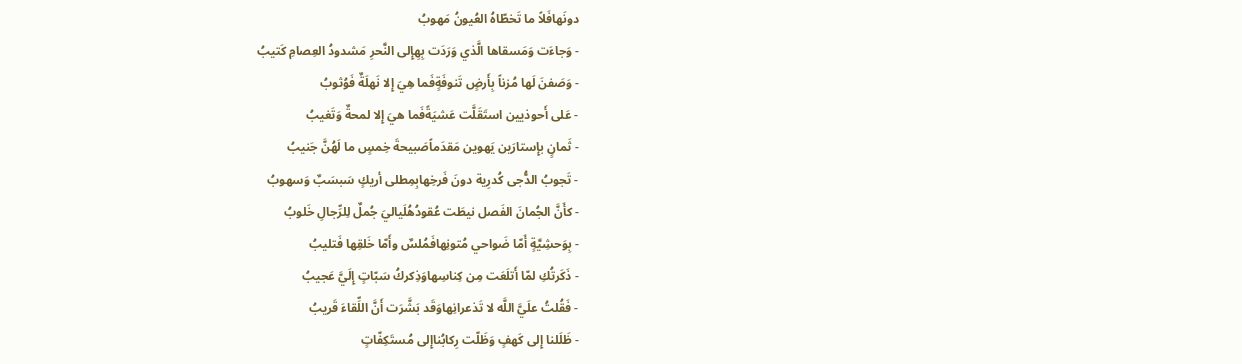دونَهافَلاً ما تَخطّاهُ العُيونُ مَهوبُ
- وَجاءَت وَمَسقاها الَّذي وَرَدَت بِهِإِلى النَّحرِ مَشدودُ العِصامِ كَتيبُ
- وَصَفنَ لَها مُزناً بِأَرضٍ تَنوفَةٍفَما هِيَ إِلا نَهلَةٌ فَوُثوبُ
- عَلى أَحوذيين استَقَلَّت عَشيَةًفَما هيَ إِلا لمحةٌ وَتَغيبُ
- ثَمانٍ بإِستارَين يَهوين مَقدَماًصَبيحةَ خِمسٍ ما لَهُنَّ جَنيبُ
- تَجوبُ الدُّجى كُدرِية دونَ فَرخِهابِمِطلى أريكٍ سَبسَبٌ وَسهوبُ
- كأَنَّ الجُمانَ الفَصل نيطَت عُقودُهُلَياليَ جُملٌ لِلرِّجالِ خَلوبُ
- بِوَحشِيَّةٍ أَمّا ضَواحي مُتونِهافَمُلسٌ وأَمّا خَلقِها فَتليبُ
- ذَكَرتُكِ لمّا أَتلَعَت مِن كِناسِهاوَذِكركُ سَبّاتٍ إِلَيَّ عَجيبُ
- فَقُلتُ علَيَّ اللَّه لا تَذعرانِهاوَقَد بَشَّرَت أَنَّ اللِّقاءَ قَريبُ
- ظَلَلنا إِلى كَهفٍ وَظَلّت رِكابُناإِلى مُستَكِفّاتٍ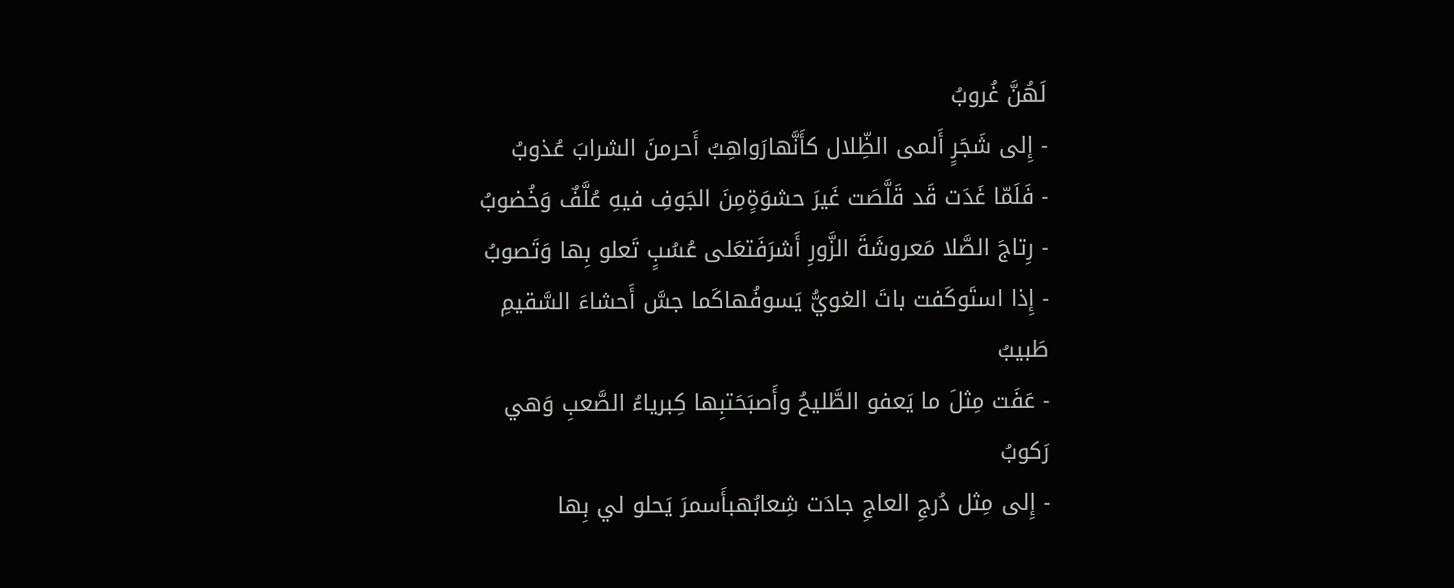لَهُنَّ غُروبُ
- إِلى شَجَرٍ أَلمى الظِّلال كأَنَّهارَواهِبُ أَحرمنَ الشرابَ عُذوبُ
- فَلَمّا غَدَت قَد قَلَّصَت غَيرَ حشوَةٍمِنَ الجَوفِ فيهِ عُلَّفٌ وَخُضوبُ
- رِتاجَ الصَّلا مَعروشَةَ الزَّورِ أَشرَفَتعَلى عُسُبٍ تَعلو بِها وَتَصوبُ
- إِذا استَوكَفت باتَ الغويُّ يَسوفُهاكَما جسَّ أَحشاءَ السَّقيمِ طَبيبُ
- عَفَت مِثلَ ما يَعفو الطَّليحُ وأَصبَحَتبِها كِبرياءُ الصَّعبِ وَهي رَكوبُ
- إِلى مِثل دُرجِ العاجِ جادَت شِعابُهبأَسمرَ يَحلو لي بِها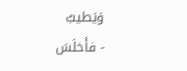وَيَطيبُ
- فأَخلَسَ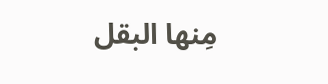مِنها البقل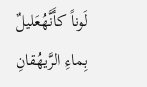لَوناً كأَنَّهُعَليلٌ بِماءِ الرَّيهُقانِ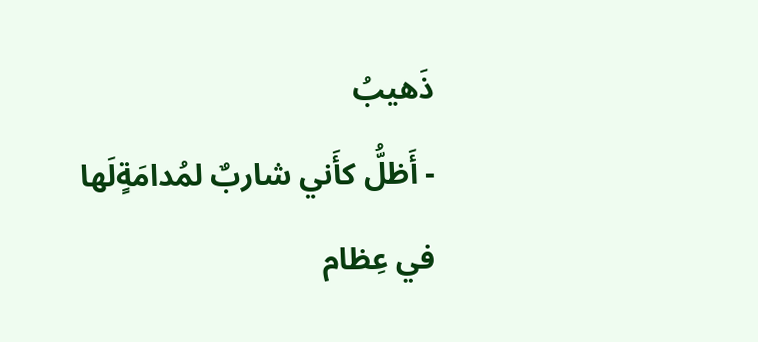ذَهيبُ
- أَظلُّ كأَني شاربٌ لمُدامَةٍلَها في عِظام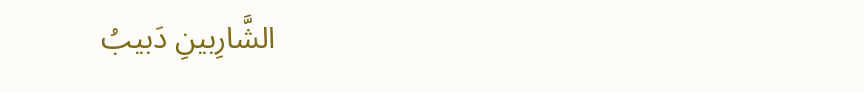الشَّارِبينِ دَبيبُ